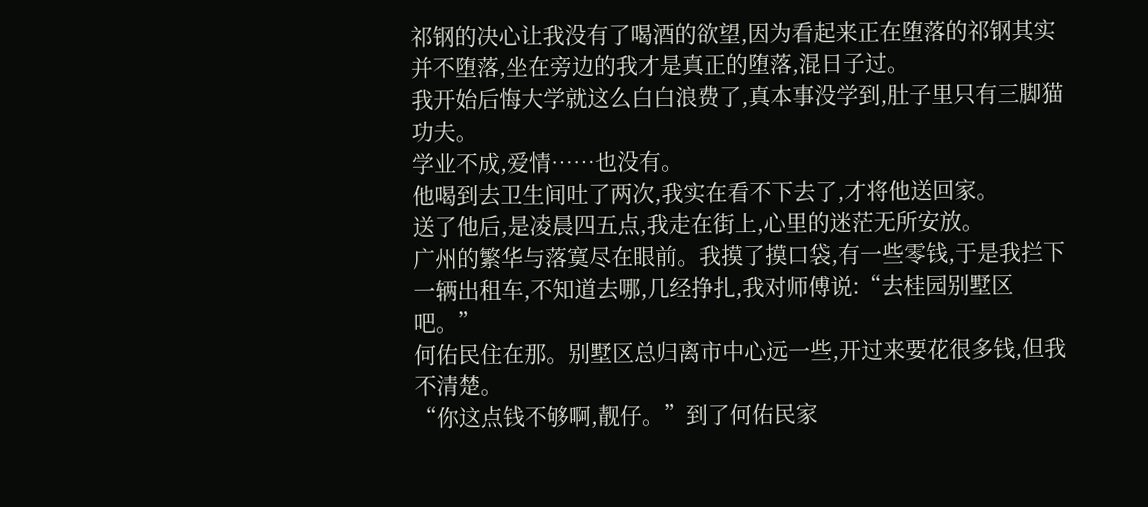祁钢的决心让我没有了喝酒的欲望,因为看起来正在堕落的祁钢其实并不堕落,坐在旁边的我才是真正的堕落,混日子过。
我开始后悔大学就这么白白浪费了,真本事没学到,肚子里只有三脚猫功夫。
学业不成,爱情……也没有。
他喝到去卫生间吐了两次,我实在看不下去了,才将他送回家。
送了他后,是凌晨四五点,我走在街上,心里的迷茫无所安放。
广州的繁华与落寞尽在眼前。我摸了摸口袋,有一些零钱,于是我拦下一辆出租车,不知道去哪,几经挣扎,我对师傅说:“去桂园别墅区吧。”
何佑民住在那。别墅区总归离市中心远一些,开过来要花很多钱,但我不清楚。
“你这点钱不够啊,靓仔。”到了何佑民家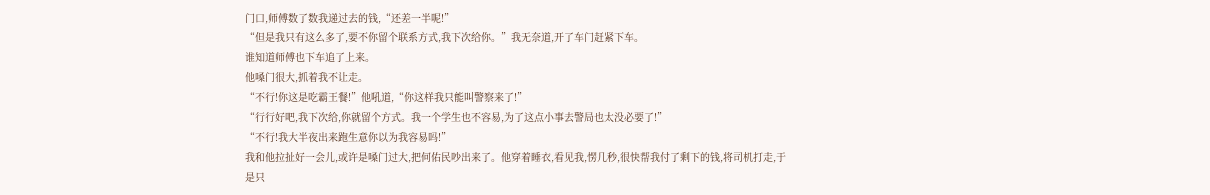门口,师傅数了数我递过去的钱,“还差一半呢!”
“但是我只有这么多了,要不你留个联系方式,我下次给你。”我无奈道,开了车门赶紧下车。
谁知道师傅也下车追了上来。
他嗓门很大,抓着我不让走。
“不行!你这是吃霸王餐!”他吼道,“你这样我只能叫警察来了!”
“行行好吧,我下次给,你就留个方式。我一个学生也不容易,为了这点小事去警局也太没必要了!”
“不行!我大半夜出来跑生意你以为我容易吗!”
我和他拉扯好一会儿,或许是嗓门过大,把何佑民吵出来了。他穿着睡衣,看见我,愣几秒,很快帮我付了剩下的钱,将司机打走,于是只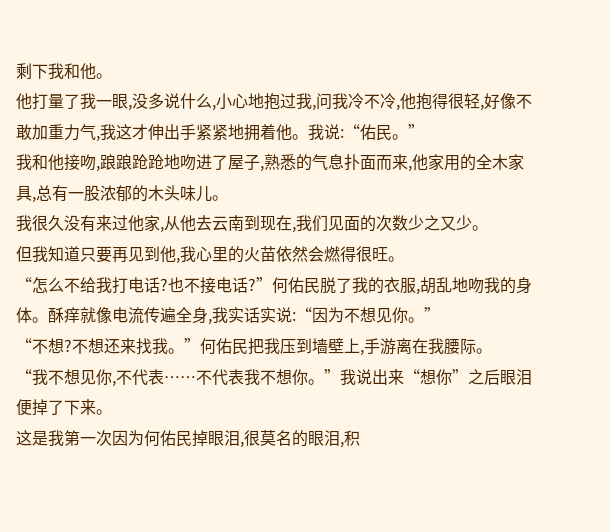剩下我和他。
他打量了我一眼,没多说什么,小心地抱过我,问我冷不冷,他抱得很轻,好像不敢加重力气,我这才伸出手紧紧地拥着他。我说:“佑民。”
我和他接吻,踉踉跄跄地吻进了屋子,熟悉的气息扑面而来,他家用的全木家具,总有一股浓郁的木头味儿。
我很久没有来过他家,从他去云南到现在,我们见面的次数少之又少。
但我知道只要再见到他,我心里的火苗依然会燃得很旺。
“怎么不给我打电话?也不接电话?”何佑民脱了我的衣服,胡乱地吻我的身体。酥痒就像电流传遍全身,我实话实说:“因为不想见你。”
“不想?不想还来找我。”何佑民把我压到墙壁上,手游离在我腰际。
“我不想见你,不代表……不代表我不想你。”我说出来“想你”之后眼泪便掉了下来。
这是我第一次因为何佑民掉眼泪,很莫名的眼泪,积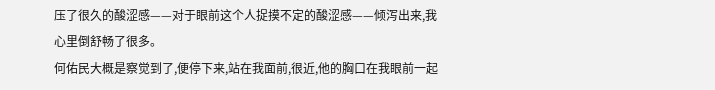压了很久的酸涩感——对于眼前这个人捉摸不定的酸涩感——倾泻出来,我心里倒舒畅了很多。
何佑民大概是察觉到了,便停下来,站在我面前,很近,他的胸口在我眼前一起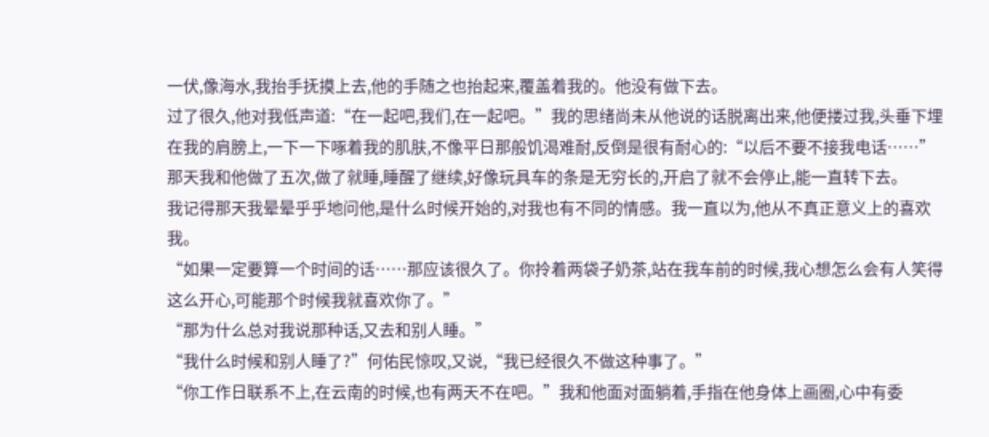一伏,像海水,我抬手抚摸上去,他的手随之也抬起来,覆盖着我的。他没有做下去。
过了很久,他对我低声道:“在一起吧,我们,在一起吧。”我的思绪尚未从他说的话脱离出来,他便搂过我,头垂下埋在我的肩膀上,一下一下啄着我的肌肤,不像平日那般饥渴难耐,反倒是很有耐心的:“以后不要不接我电话……”
那天我和他做了五次,做了就睡,睡醒了继续,好像玩具车的条是无穷长的,开启了就不会停止,能一直转下去。
我记得那天我晕晕乎乎地问他,是什么时候开始的,对我也有不同的情感。我一直以为,他从不真正意义上的喜欢我。
“如果一定要算一个时间的话……那应该很久了。你拎着两袋子奶茶,站在我车前的时候,我心想怎么会有人笑得这么开心,可能那个时候我就喜欢你了。”
“那为什么总对我说那种话,又去和别人睡。”
“我什么时候和别人睡了?”何佑民惊叹,又说,“我已经很久不做这种事了。”
“你工作日联系不上,在云南的时候,也有两天不在吧。”我和他面对面躺着,手指在他身体上画圈,心中有委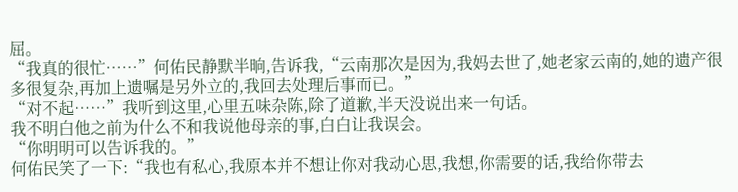屈。
“我真的很忙……”何佑民静默半晌,告诉我,“云南那次是因为,我妈去世了,她老家云南的,她的遗产很多很复杂,再加上遗嘱是另外立的,我回去处理后事而已。”
“对不起……”我听到这里,心里五味杂陈,除了道歉,半天没说出来一句话。
我不明白他之前为什么不和我说他母亲的事,白白让我误会。
“你明明可以告诉我的。”
何佑民笑了一下:“我也有私心,我原本并不想让你对我动心思,我想,你需要的话,我给你带去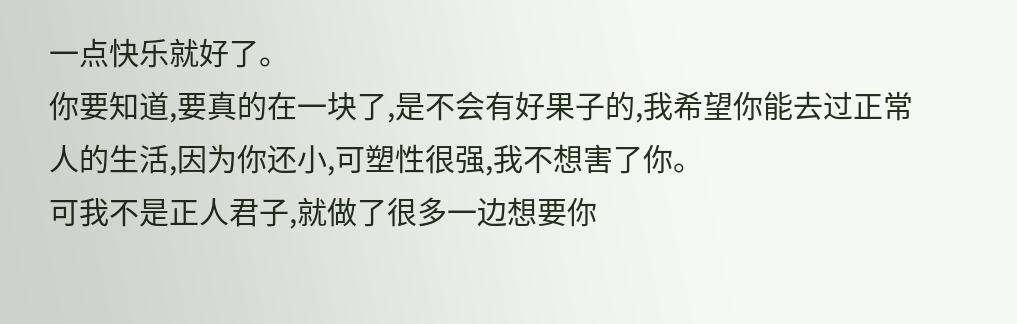一点快乐就好了。
你要知道,要真的在一块了,是不会有好果子的,我希望你能去过正常人的生活,因为你还小,可塑性很强,我不想害了你。
可我不是正人君子,就做了很多一边想要你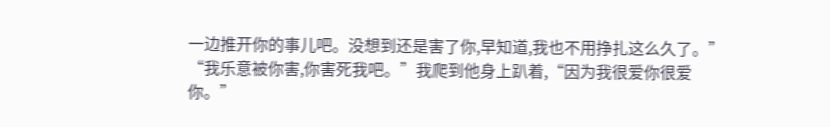一边推开你的事儿吧。没想到还是害了你,早知道,我也不用挣扎这么久了。”
“我乐意被你害,你害死我吧。”我爬到他身上趴着,“因为我很爱你很爱你。”